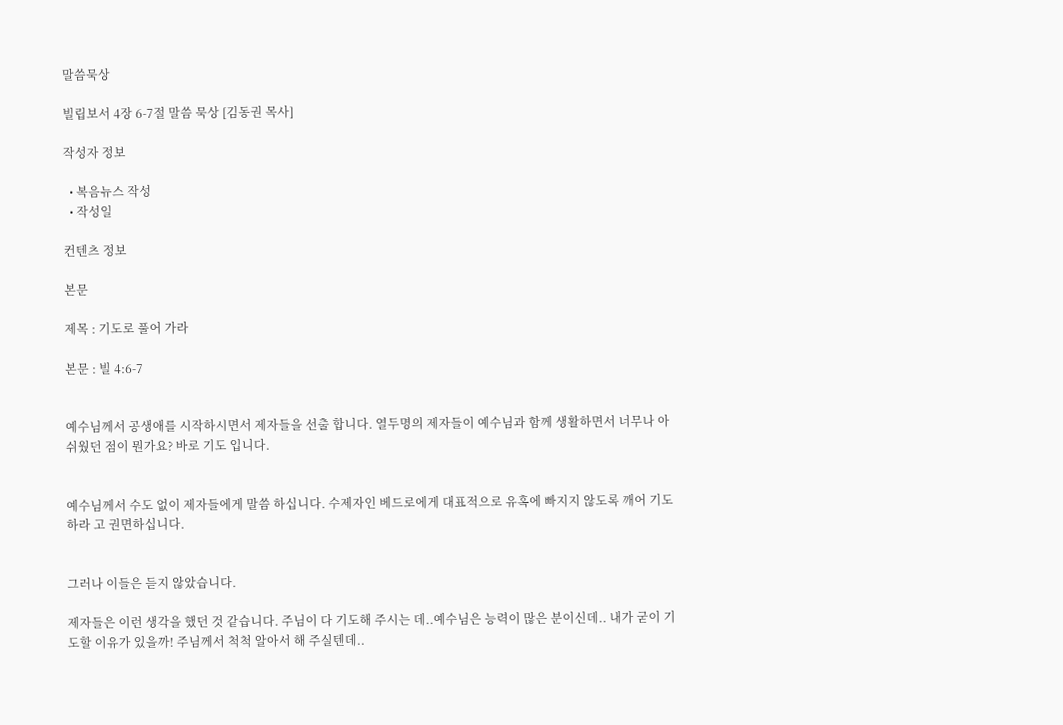말씀묵상

빌립보서 4장 6-7절 말씀 묵상 [김동권 목사]

작성자 정보

  • 복음뉴스 작성
  • 작성일

컨텐츠 정보

본문

제목 : 기도로 풀어 가라

본문 : 빌 4:6-7


예수님께서 공생애를 시작하시면서 제자들을 선출 합니다. 열두명의 제자들이 예수님과 함께 생활하면서 너무나 아쉬웠던 점이 뭔가요? 바로 기도 입니다.


예수님께서 수도 없이 제자들에게 말씀 하십니다. 수제자인 베드로에게 대표적으로 유혹에 빠지지 않도록 깨어 기도하라 고 권면하십니다.


그러나 이들은 듣지 않았습니다.

제자들은 이런 생각을 했던 것 같습니다. 주님이 다 기도해 주시는 데..예수님은 능력이 많은 분이신데.. 내가 굳이 기도할 이유가 있을까! 주님께서 척척 알아서 해 주실텐데..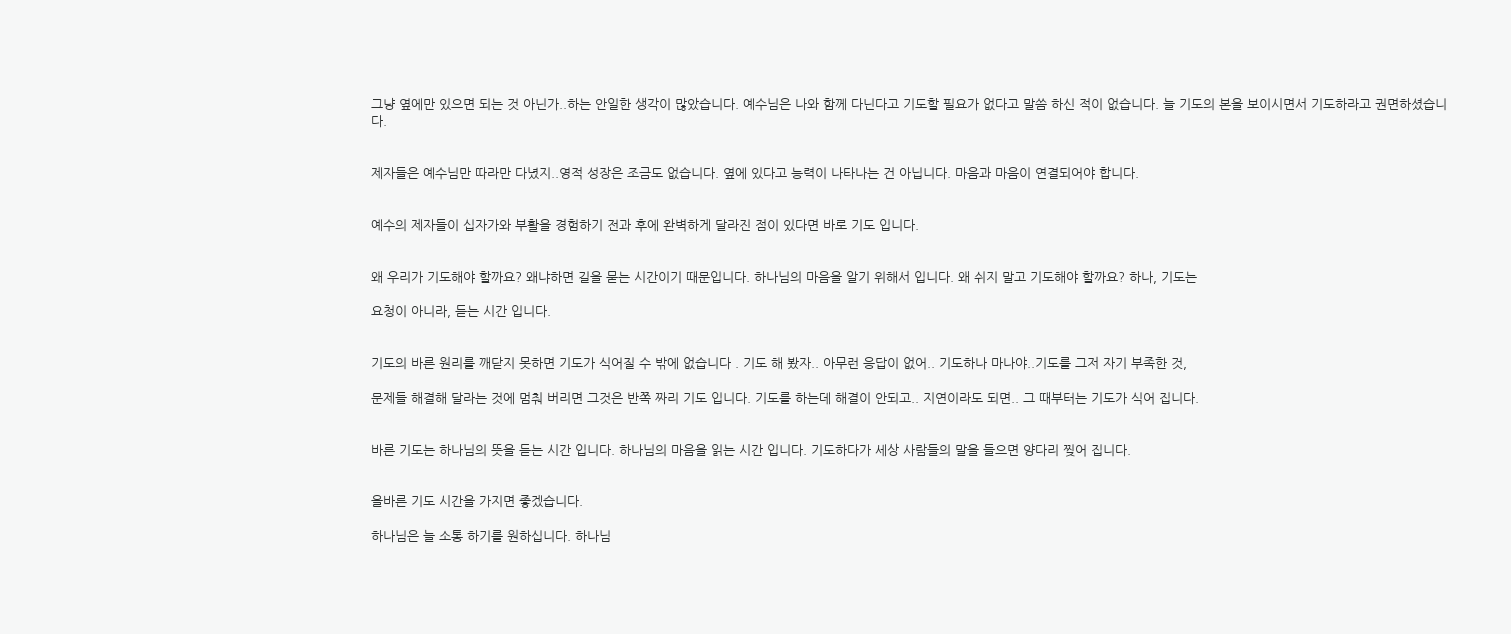그냥 옆에만 있으면 되는 것 아닌가..하는 안일한 생각이 많았습니다. 예수님은 나와 함께 다닌다고 기도할 필요가 없다고 말씀 하신 적이 없습니다. 늘 기도의 본을 보이시면서 기도하라고 권면하셨습니다.


제자들은 예수님만 따라만 다녔지..영적 성장은 조금도 없습니다. 옆에 있다고 능력이 나타나는 건 아닙니다. 마음과 마음이 연결되어야 합니다.


예수의 제자들이 십자가와 부활을 경험하기 전과 후에 완벽하게 달라진 점이 있다면 바로 기도 입니다.


왜 우리가 기도해야 할까요? 왜냐하면 길을 묻는 시간이기 때문입니다. 하나님의 마음을 알기 위해서 입니다. 왜 쉬지 말고 기도해야 할까요? 하나, 기도는

요청이 아니라, 듣는 시간 입니다.


기도의 바른 원리를 깨닫지 못하면 기도가 식어질 수 밖에 없습니다 . 기도 해 봤자.. 아무런 응답이 없어.. 기도하나 마나야..기도를 그저 자기 부족한 것,

문제들 해결해 달라는 것에 멈춰 버리면 그것은 반쪽 짜리 기도 입니다. 기도를 하는데 해결이 안되고.. 지연이라도 되면.. 그 때부터는 기도가 식어 집니다.


바른 기도는 하나님의 뜻을 듣는 시간 입니다. 하나님의 마음을 읽는 시간 입니다. 기도하다가 세상 사람들의 말을 들으면 양다리 찢어 집니다.


올바른 기도 시간을 가지면 좋겠습니다.

하나님은 늘 소통 하기를 원하십니다. 하나님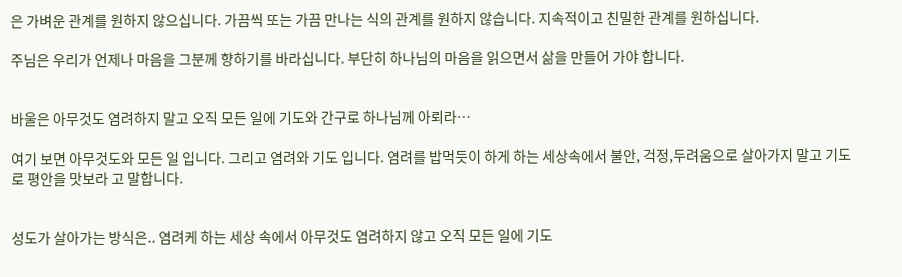은 가벼운 관계를 원하지 않으십니다. 가끔씩 또는 가끔 만나는 식의 관계를 원하지 않습니다. 지속적이고 친밀한 관계를 원하십니다.

주님은 우리가 언제나 마음을 그분께 향하기를 바라십니다. 부단히 하나님의 마음을 읽으면서 삶을 만들어 가야 합니다.


바울은 아무것도 염려하지 말고 오직 모든 일에 기도와 간구로 하나님께 아뢰라…

여기 보면 아무것도와 모든 일 입니다. 그리고 염려와 기도 입니다. 염려를 밥먹듯이 하게 하는 세상속에서 불안, 걱정,두려움으로 살아가지 말고 기도로 평안을 맛보라 고 말합니다.


성도가 살아가는 방식은.. 염려케 하는 세상 속에서 아무것도 염려하지 않고 오직 모든 일에 기도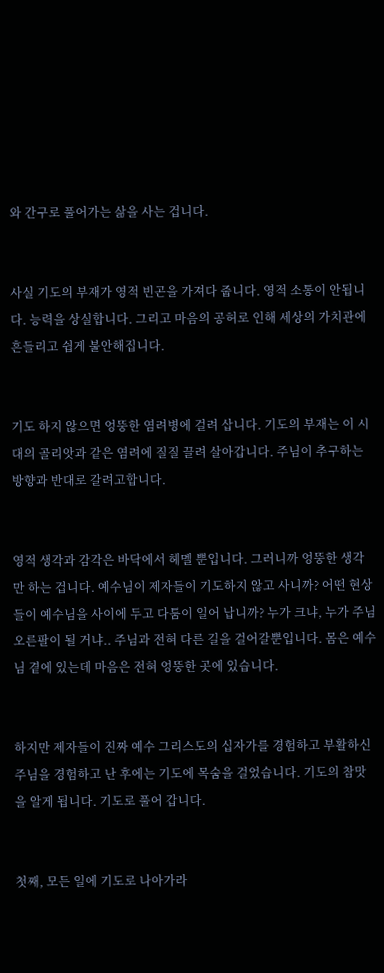와 간구로 풀어가는 삶을 사는 겁니다.


사실 기도의 부재가 영적 빈곤을 가져다 줍니다. 영적 소통이 안됩니다. 능력을 상실합니다. 그리고 마음의 공허로 인해 세상의 가치관에 흔들리고 쉽게 불안해집니다.


기도 하지 않으면 엉뚱한 염려병에 걸려 삽니다. 기도의 부재는 이 시대의 골리앗과 같은 염려에 질질 끌려 살아갑니다. 주님이 추구하는 방향과 반대로 갈려고합니다.


영적 생각과 감각은 바닥에서 헤멜 뿐입니다. 그러니까 엉뚱한 생각만 하는 겁니다. 예수님이 제자들이 기도하지 않고 사니까? 어떤 현상들이 예수님을 사이에 두고 다툼이 일어 납니까? 누가 크냐, 누가 주님 오른팔이 될 거냐.. 주님과 전혀 다른 길을 걸어갈뿐입니다. 몸은 예수님 곁에 있는데 마음은 전혀 엉뚱한 곳에 있습니다.


하지만 제자들이 진짜 예수 그리스도의 십자가를 경험하고 부활하신 주님을 경험하고 난 후에는 기도에 목숨을 걸었습니다. 기도의 참맛을 알게 됩니다. 기도로 풀어 갑니다.


첫째, 모든 일에 기도로 나아가라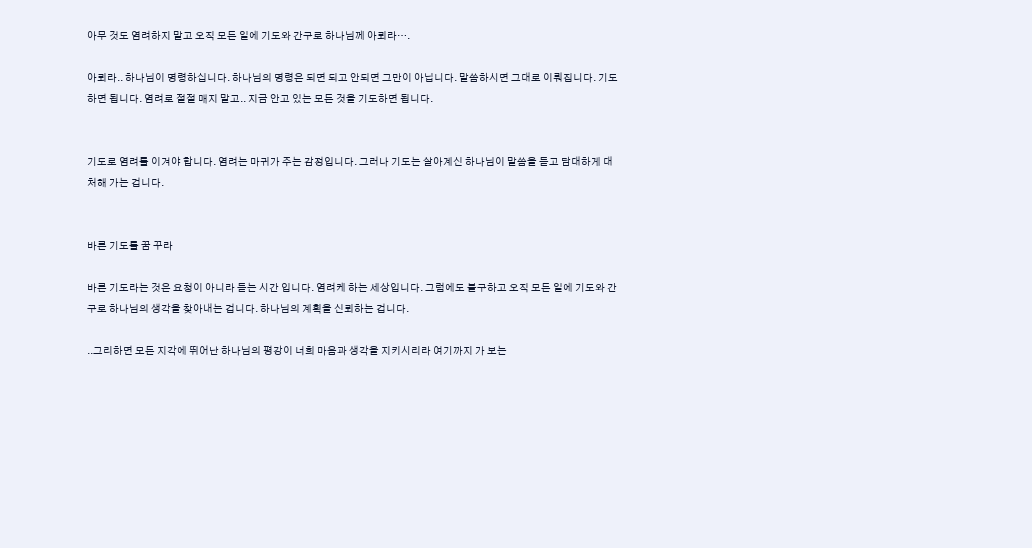아무 것도 염려하지 말고 오직 모든 일에 기도와 간구로 하나님께 아뢰라….

아뢰라.. 하나님이 명령하십니다. 하나님의 명령은 되면 되고 안되면 그만이 아닙니다. 말씀하시면 그대로 이뤄집니다. 기도하면 됩니다. 염려로 절절 매지 말고.. 지금 안고 있는 모든 것을 기도하면 됩니다.


기도로 염려를 이겨야 합니다. 염려는 마귀가 주는 감정입니다. 그러나 기도는 살아계신 하나님이 말씀을 듣고 담대하게 대처해 가는 겁니다.


바른 기도를 꿈 꾸라

바른 기도라는 것은 요청이 아니라 듣는 시간 입니다. 염려케 하는 세상입니다. 그럼에도 불구하고 오직 모든 일에 기도와 간구로 하나님의 생각을 찾아내는 겁니다. 하나님의 계획을 신뢰하는 겁니다.

..그리하면 모든 지각에 뛰어난 하나님의 평강이 너희 마음과 생각을 지키시리라 여기까지 가 보는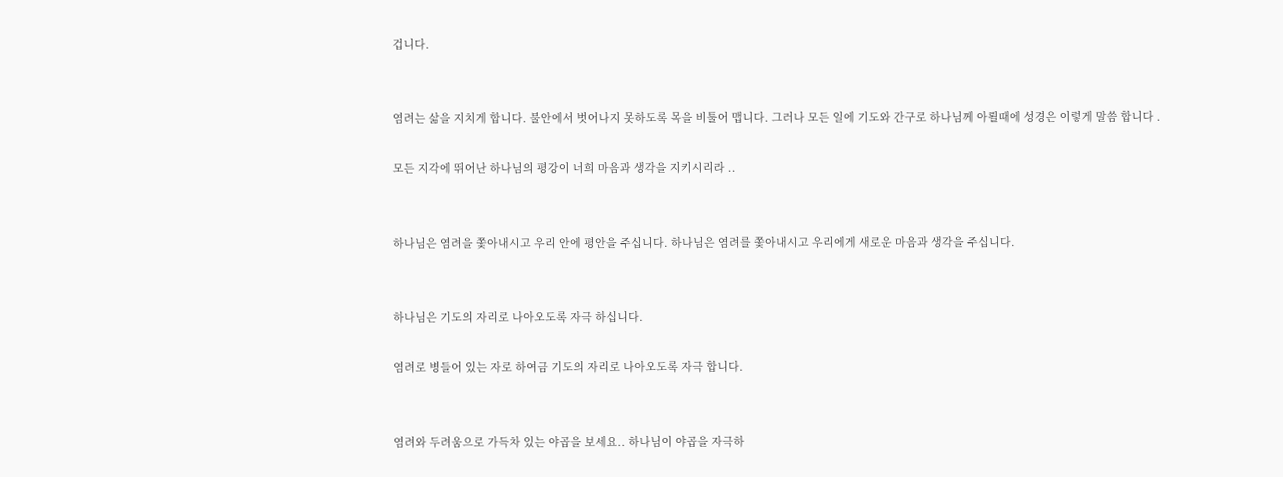겁니다.


염려는 삶을 지치게 합니다. 불안에서 벗어나지 못하도록 목을 비툴어 맵니다. 그러나 모든 일에 기도와 간구로 하나님께 아뢸때에 성경은 이렇게 말씀 합니다 .

모든 지각에 뛰어난 하나님의 평강이 너희 마음과 생각을 지키시리라 ..


하나님은 염려을 쫓아내시고 우리 안에 평안을 주십니다. 하나님은 염려를 쫓아내시고 우리에게 새로운 마음과 생각을 주십니다.


하나님은 기도의 자리로 나아오도록 자극 하십니다.

염려로 병들어 있는 자로 하여금 기도의 자리로 나아오도록 자극 합니다.


염려와 두려움으로 가득차 있는 야곱을 보세요.. 하나님이 야곱을 자극하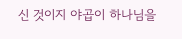신 것이지 야곱이 하나님을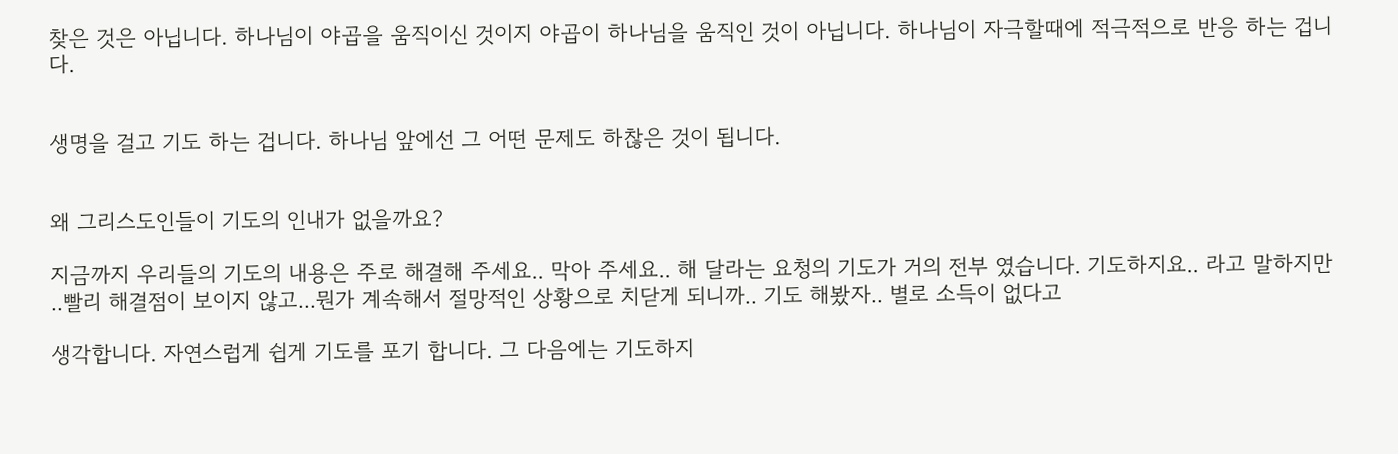찾은 것은 아닙니다. 하나님이 야곱을 움직이신 것이지 야곱이 하나님을 움직인 것이 아닙니다. 하나님이 자극할때에 적극적으로 반응 하는 겁니다.


생명을 걸고 기도 하는 겁니다. 하나님 앞에선 그 어떤 문제도 하찮은 것이 됩니다.


왜 그리스도인들이 기도의 인내가 없을까요?

지금까지 우리들의 기도의 내용은 주로 해결해 주세요.. 막아 주세요.. 해 달라는 요청의 기도가 거의 전부 였습니다. 기도하지요.. 라고 말하지만 ..빨리 해결점이 보이지 않고...뭔가 계속해서 절망적인 상황으로 치닫게 되니까.. 기도 해봤자.. 별로 소득이 없다고

생각합니다. 자연스럽게 쉽게 기도를 포기 합니다. 그 다음에는 기도하지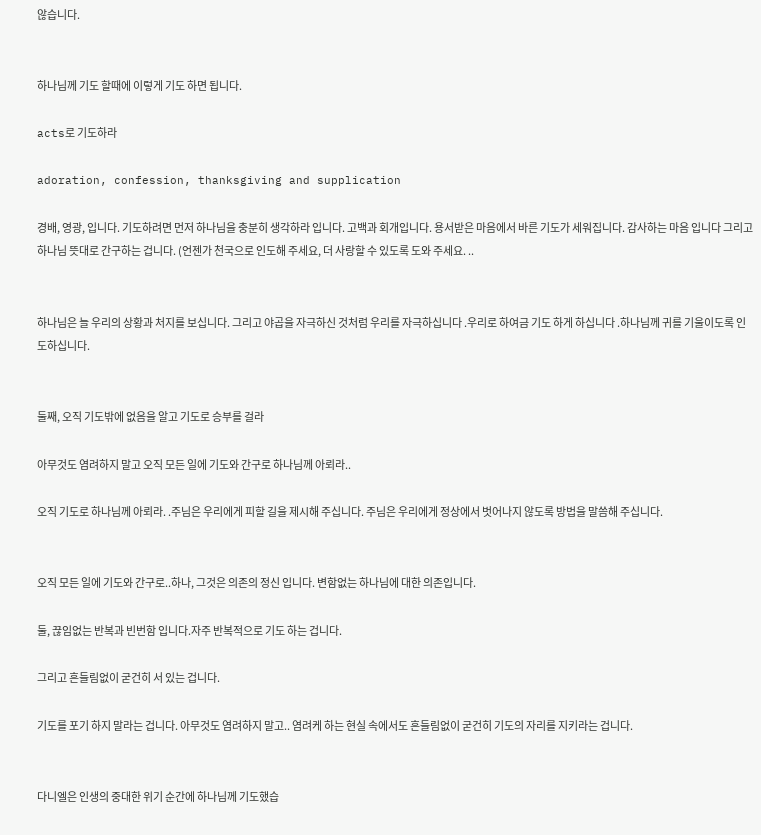않습니다.


하나님께 기도 할때에 이렇게 기도 하면 됩니다.

acts로 기도하라

adoration, confession, thanksgiving and supplication

경배, 영광, 입니다. 기도하려면 먼저 하나님을 충분히 생각하라 입니다. 고백과 회개입니다. 용서받은 마음에서 바른 기도가 세워집니다. 감사하는 마음 입니다 그리고 하나님 뜻대로 간구하는 겁니다. (언젠가 천국으로 인도해 주세요, 더 사랑할 수 있도록 도와 주세요. ..


하나님은 늘 우리의 상황과 처지를 보십니다. 그리고 야곱을 자극하신 것처럼 우리를 자극하십니다 .우리로 하여금 기도 하게 하십니다 .하나님께 귀를 기울이도록 인도하십니다.


둘째, 오직 기도밖에 없음을 알고 기도로 승부를 걸라

아무것도 염려하지 말고 오직 모든 일에 기도와 간구로 하나님께 아뢰라..

오직 기도로 하나님께 아뢰라. .주님은 우리에게 피할 길을 제시해 주십니다. 주님은 우리에게 정상에서 벗어나지 않도록 방법을 말씀해 주십니다.


오직 모든 일에 기도와 간구로..하나, 그것은 의존의 정신 입니다. 변함없는 하나님에 대한 의존입니다.

둘, 끊임없는 반복과 빈번함 입니다.자주 반복적으로 기도 하는 겁니다.

그리고 흔들림없이 굳건히 서 있는 겁니다.

기도를 포기 하지 말라는 겁니다. 아무것도 염려하지 말고.. 염려케 하는 현실 속에서도 흔들림없이 굳건히 기도의 자리를 지키라는 겁니다.


다니엘은 인생의 중대한 위기 순간에 하나님께 기도했습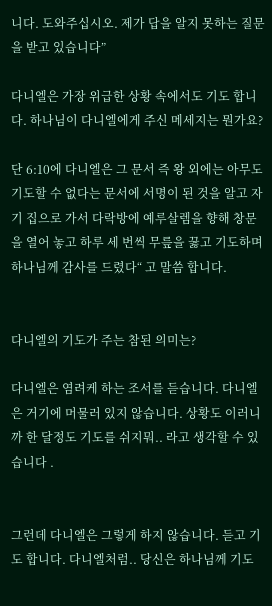니다. 도와주십시오. 제가 답을 알지 못하는 질문을 받고 있습니다”

다니엘은 가장 위급한 상황 속에서도 기도 합니다. 하나님이 다니엘에게 주신 메세지는 뭔가요?

단 6:10에 다니엘은 그 문서 즉 왕 외에는 아무도 기도할 수 없다는 문서에 서명이 된 것을 알고 자기 집으로 가서 다락방에 예루살렘을 향해 창문을 열어 놓고 하루 세 번씩 무릎을 꿇고 기도하며 하나님께 감사를 드렸다“ 고 말씀 합니다.


다니엘의 기도가 주는 참된 의미는?

다니엘은 염려케 하는 조서를 듣습니다. 다니엘은 거기에 머물러 있지 않습니다. 상황도 이러니까 한 달정도 기도를 쉬지뭐.. 라고 생각할 수 있습니다 .


그런데 다니엘은 그렇게 하지 않습니다. 듣고 기도 합니다. 다니엘처럼.. 당신은 하나님께 기도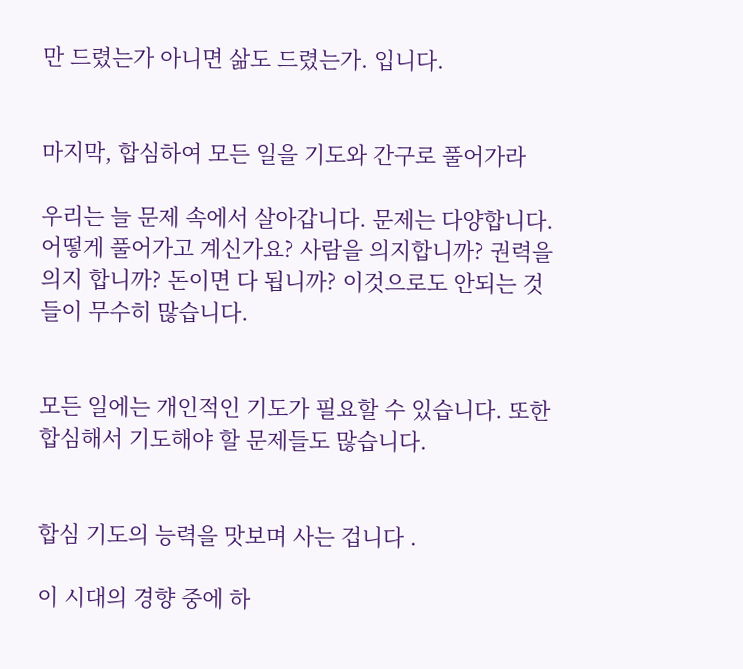만 드렸는가 아니면 삶도 드렸는가. 입니다.


마지막, 합심하여 모든 일을 기도와 간구로 풀어가라

우리는 늘 문제 속에서 살아갑니다. 문제는 다양합니다. 어떻게 풀어가고 계신가요? 사람을 의지합니까? 권력을 의지 합니까? 돈이면 다 됩니까? 이것으로도 안되는 것들이 무수히 많습니다.


모든 일에는 개인적인 기도가 필요할 수 있습니다. 또한 합심해서 기도해야 할 문제들도 많습니다.


합심 기도의 능력을 맛보며 사는 겁니다 .

이 시대의 경향 중에 하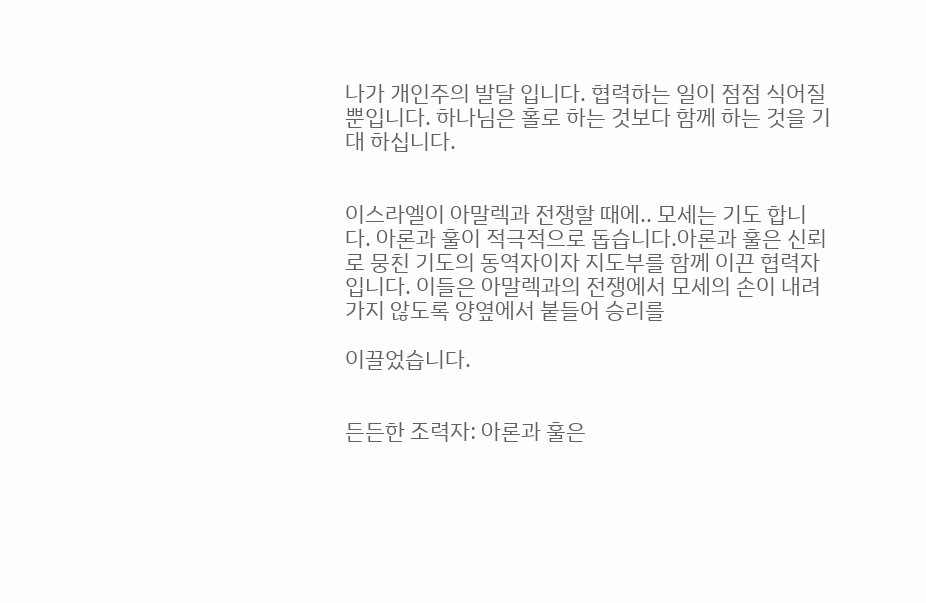나가 개인주의 발달 입니다. 협력하는 일이 점점 식어질 뿐입니다. 하나님은 홀로 하는 것보다 함께 하는 것을 기대 하십니다.


이스라엘이 아말렉과 전쟁할 때에.. 모세는 기도 합니다. 아론과 훌이 적극적으로 돕습니다.아론과 훌은 신뢰로 뭉친 기도의 동역자이자 지도부를 함께 이끈 협력자입니다. 이들은 아말렉과의 전쟁에서 모세의 손이 내려가지 않도록 양옆에서 붙들어 승리를

이끌었습니다.


든든한 조력자: 아론과 훌은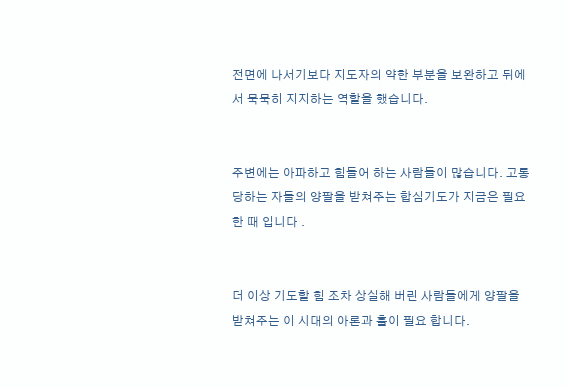전면에 나서기보다 지도자의 약한 부분을 보완하고 뒤에서 묵묵히 지지하는 역할을 했습니다.


주변에는 아파하고 힘들어 하는 사람들이 많습니다. 고통 당하는 자들의 양팔을 받쳐주는 합심기도가 지금은 필요 한 때 입니다 .


더 이상 기도할 힘 조차 상실해 버린 사람들에게 양팔을 받쳐주는 이 시대의 아론과 훌이 필요 합니다.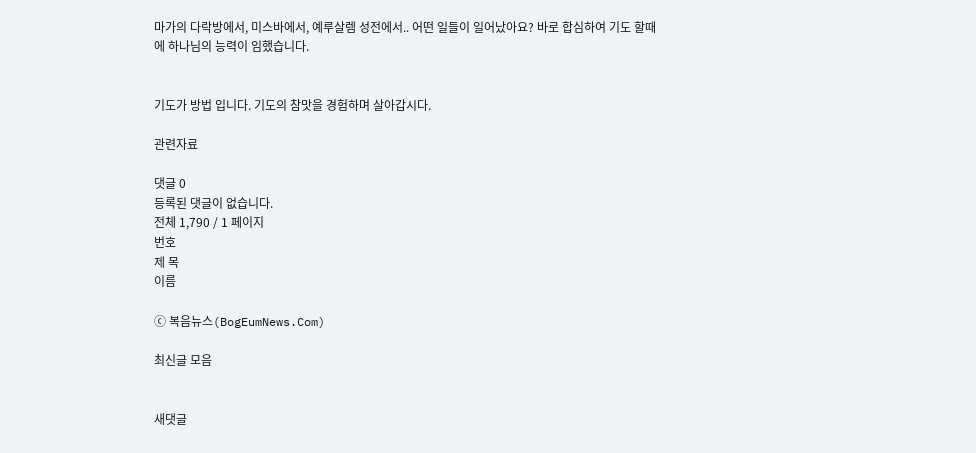마가의 다락방에서, 미스바에서, 예루살렘 성전에서.. 어떤 일들이 일어났아요? 바로 합심하여 기도 할때에 하나님의 능력이 임했습니다.


기도가 방법 입니다. 기도의 참맛을 경험하며 살아갑시다.

관련자료

댓글 0
등록된 댓글이 없습니다.
전체 1,790 / 1 페이지
번호
제 목
이름

ⓒ 복음뉴스(BogEumNews.Com)

최신글 모음


새댓글